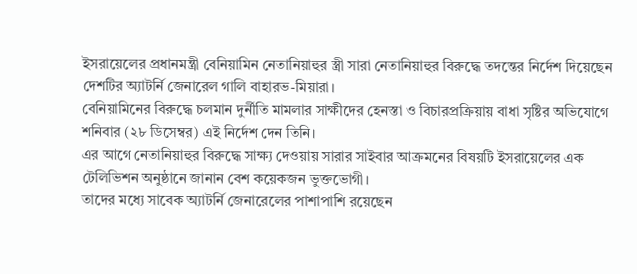ইসরায়েলের প্রধানমন্ত্রী বেনিয়ামিন নেতানিয়াহুর স্ত্রী সারা নেতানিয়াহুর বিরুদ্ধে তদন্তের নির্দেশ দিয়েছেন দেশটির অ্যাটর্নি জেনারেল গালি বাহারভ-মিয়ারা।
বেনিয়ামিনের বিরুদ্ধে চলমান দুর্নীতি মামলার সাক্ষীদের হেনস্তা ও বিচারপ্রক্রিয়ায় বাধা সৃষ্টির অভিযোগে শনিবার (২৮ ডিসেম্বর) এই নির্দেশ দেন তিনি।
এর আগে নেতানিয়াহুর বিরুদ্ধে সাক্ষ্য দেওয়ায় সারার সাইবার আক্রমনের বিষয়টি ইসরায়েলের এক টেলিভিশন অনুষ্ঠানে জানান বেশ কয়েকজন ভুক্তভোগী।
তাদের মধ্যে সাবেক অ্যাটর্নি জেনারেলের পাশাপাশি রয়েছেন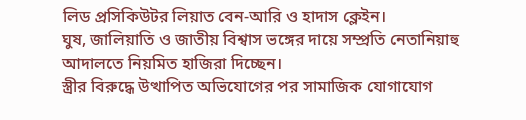লিড প্রসিকিউটর লিয়াত বেন-আরি ও হাদাস ক্লেইন।
ঘুষ, জালিয়াতি ও জাতীয় বিশ্বাস ভঙ্গের দায়ে সম্প্রতি নেতানিয়াহু আদালতে নিয়মিত হাজিরা দিচ্ছেন।
স্ত্রীর বিরুদ্ধে উত্থাপিত অভিযোগের পর সামাজিক যোগাযোগ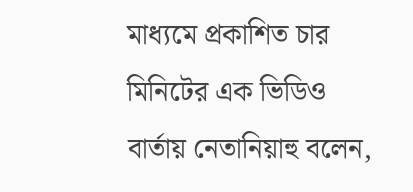মাধ্যমে প্রকাশিত চার মিনিটের এক ভিডিও বার্তায় নেতানিয়াহু বলেন,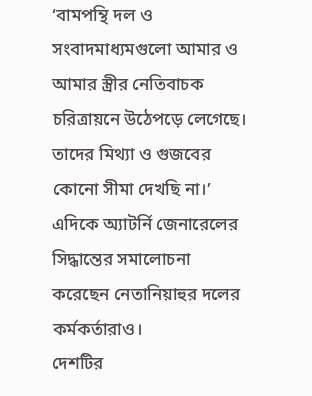‘বামপন্থি দল ও সংবাদমাধ্যমগুলো আমার ও আমার স্ত্রীর নেতিবাচক চরিত্রায়নে উঠেপড়ে লেগেছে। তাদের মিথ্যা ও গুজবের কোনো সীমা দেখছি না।’
এদিকে অ্যাটর্নি জেনারেলের সিদ্ধান্তের সমালোচনা করেছেন নেতানিয়াহুর দলের কর্মকর্তারাও।
দেশটির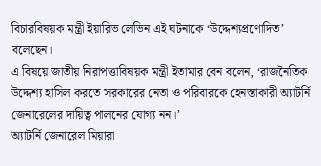বিচারবিষয়ক মন্ত্রী ইয়ারিভ লেভিন এই ঘটনাকে ‘উদ্দেশ্যপ্রণোদিত’ বলেছেন।
এ বিষয়ে জাতীয় নিরাপত্তাবিষয়ক মন্ত্রী ইতামার বেন বলেন, ‘রাজনৈতিক উদ্দেশ্য হাসিল করতে সরকারের নেতা ও পরিবারকে হেনস্তাকারী অ্যাটর্নি জেনারেলের দায়িত্ব পালনের যোগ্য নন।’
অ্যাটর্নি জেনারেল মিয়ারা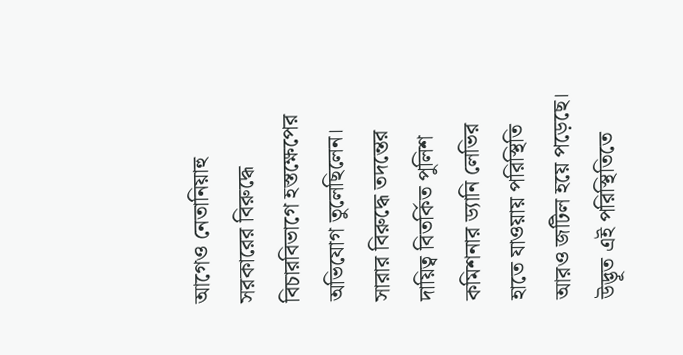আগেও নেতানিয়াহু সরকারের বিরুদ্ধে বিচারবিভাগে হস্তক্ষেপের অভিযোগ তুলেছিলেন।
সারার বিরুদ্ধে তদন্তের দায়িত্ব বিতর্কিত পুলিশ কমিশনার ড্যানি লেভির হাতে যাওয়ায় পরিস্থিতি আরও জটিল হয়ে পড়েছে।
উদ্ভূত এই পরিস্থিতিতে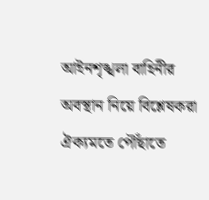আইনশৃঙ্খলা বাহিনীর অবস্থান নিয়ে বিশ্লেষকরা ঐক্যমতে পৌঁছাতে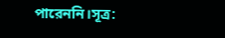পারেননি।সূত্র: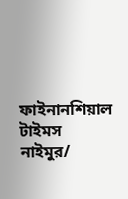ফাইনানশিয়াল টাইমস
নাইমুর/